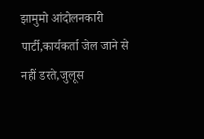झामुमो आंदोलनकारी पार्टी,कार्यकर्ता जेल जाने से नहीं डरते,जुलूस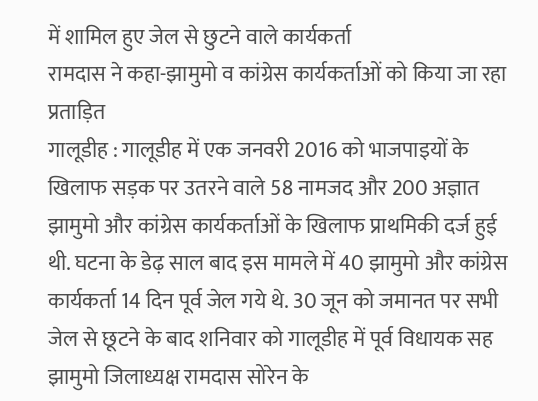में शामिल हुए जेल से छुटने वाले कार्यकर्ता
रामदास ने कहा-झामुमो व कांग्रेस कार्यकर्ताओं को किया जा रहा प्रताड़ित
गालूडीह : गालूडीह में एक जनवरी 2016 को भाजपाइयों के खिलाफ सड़क पर उतरने वाले 58 नामजद और 200 अज्ञात झामुमो और कांग्रेस कार्यकर्ताओं के खिलाफ प्राथमिकी दर्ज हुई थी. घटना के डेढ़ साल बाद इस मामले में 40 झामुमो और कांग्रेस कार्यकर्ता 14 दिन पूर्व जेल गये थे. 30 जून को जमानत पर सभी जेल से छूटने के बाद शनिवार को गालूडीह में पूर्व विधायक सह झामुमो जिलाध्यक्ष रामदास सोरेन के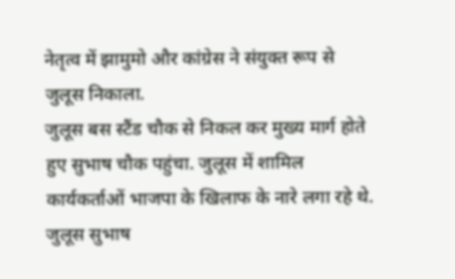नेतृत्व में झामुमो और कांग्रेस ने संयुक्त रूप से जुलूस निकाला.
जुलूस बस स्टैंड चौक से निकल कर मुख्य मार्ग होते हुए सुभाष चौक पहुंचा. जुलूस में शामिल कार्यकर्ताओं भाजपा के खिलाफ के नारे लगा रहे थे. जुलूस सुभाष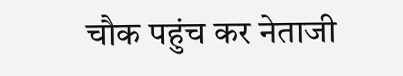चौक पहुंच कर नेताजी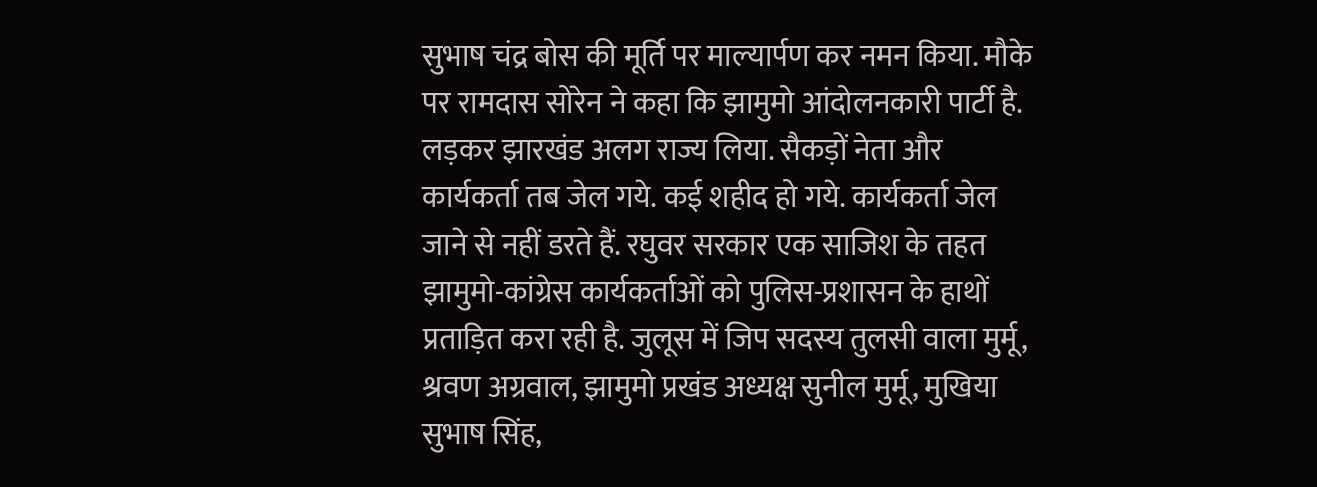सुभाष चंद्र बोस की मूर्ति पर माल्यार्पण कर नमन किया. मौके पर रामदास सोरेन ने कहा कि झामुमो आंदोलनकारी पार्टी है.
लड़कर झारखंड अलग राज्य लिया. सैकड़ों नेता और कार्यकर्ता तब जेल गये. कई शहीद हो गये. कार्यकर्ता जेल जाने से नहीं डरते हैं. रघुवर सरकार एक साजिश के तहत झामुमो-कांग्रेस कार्यकर्ताओं को पुलिस-प्रशासन के हाथों प्रताड़ित करा रही है. जुलूस में जिप सदस्य तुलसी वाला मुर्मू, श्रवण अग्रवाल, झामुमो प्रखंड अध्यक्ष सुनील मुर्मू, मुखिया सुभाष सिंह,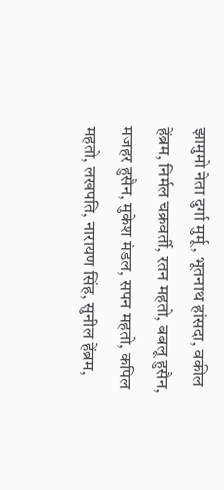झामुमो नेता दुर्गा मुर्मू, भूतनाथ हांसदा, वकील हेंब्रम, निर्मल चक्रवर्ती, रतन महतो, बबलू हुसैन, मजहर हुसैन, मुकेश मंडल, सपन महतो, कपिल महतो, लखपति, नारायण सिंह, सुनील हेंब्रम,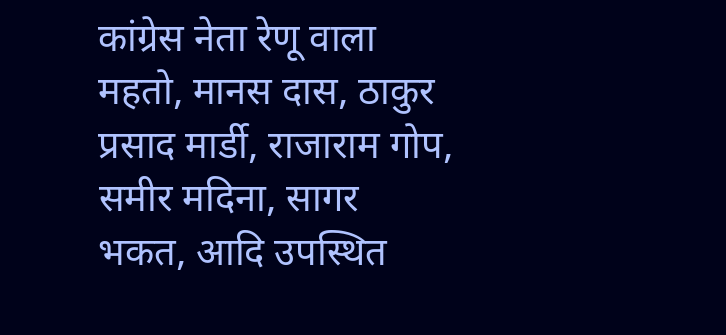कांग्रेस नेता रेणू वाला महतो, मानस दास, ठाकुर प्रसाद मार्डी, राजाराम गोप, समीर मदिना, सागर भकत, आदि उपस्थित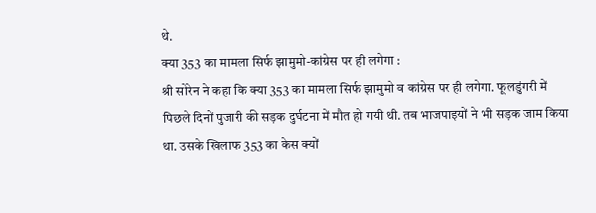थे.
क्या 353 का मामला सिर्फ झामुमो-कांग्रेस पर ही लगेगा :
श्री सोरेन ने कहा कि क्या 353 का मामला सिर्फ झामुमो व कांग्रेस पर ही लगेगा. फूलडुंगरी में पिछले दिनों पुजारी की सड़क दुर्घटना में मौत हो गयी थी. तब भाजपाइयों ने भी सड़क जाम किया था. उसके खिलाफ 353 का केस क्यों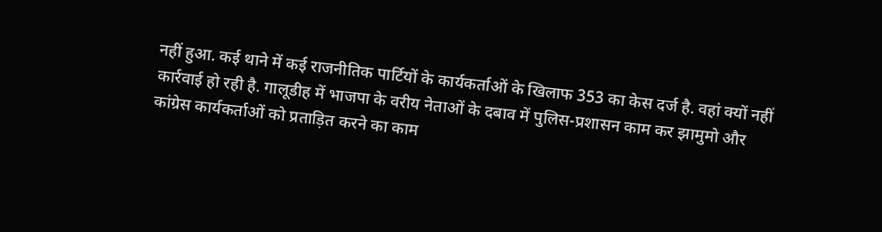नहीं हुआ. कई थाने में कई राजनीतिक पार्टियों के कार्यकर्ताओं के खिलाफ 353 का केस दर्ज है. वहां क्यों नहीं कार्रवाई हो रही है. गालूडीह में भाजपा के वरीय नेताओं के दबाव में पुलिस-प्रशासन काम कर झामुमो और कांग्रेस कार्यकर्ताओं को प्रताड़ित करने का काम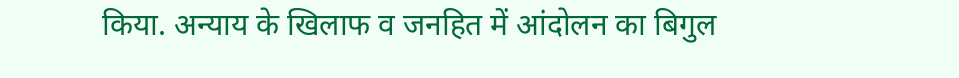किया. अन्याय के खिलाफ व जनहित में आंदोलन का बिगुल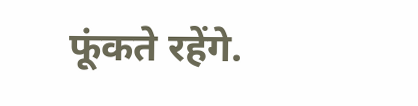फूंकते रहेंगे.